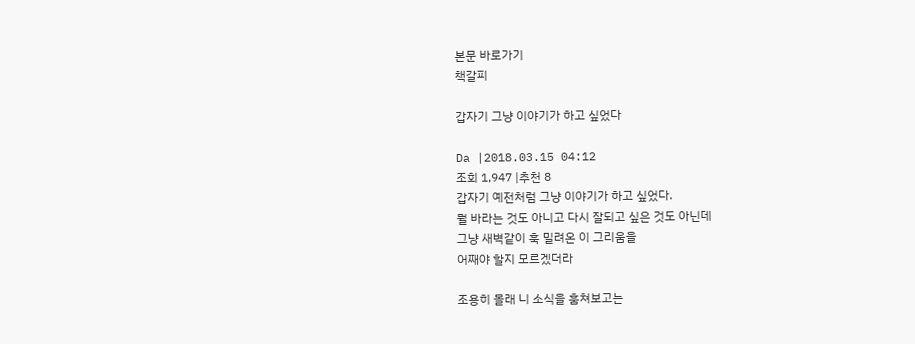본문 바로가기
책갈피

갑자기 그냥 이야기가 하고 싶었다

Da |2018.03.15 04:12
조회 1,947 |추천 8
갑자기 예전처럼 그냥 이야기가 하고 싶었다.
뭘 바라는 것도 아니고 다시 잘되고 싶은 것도 아닌데
그냥 새벽같이 훅 밀려온 이 그리움을
어째야 할지 모르겠더라

조용히 몰래 니 소식을 훔쳐보고는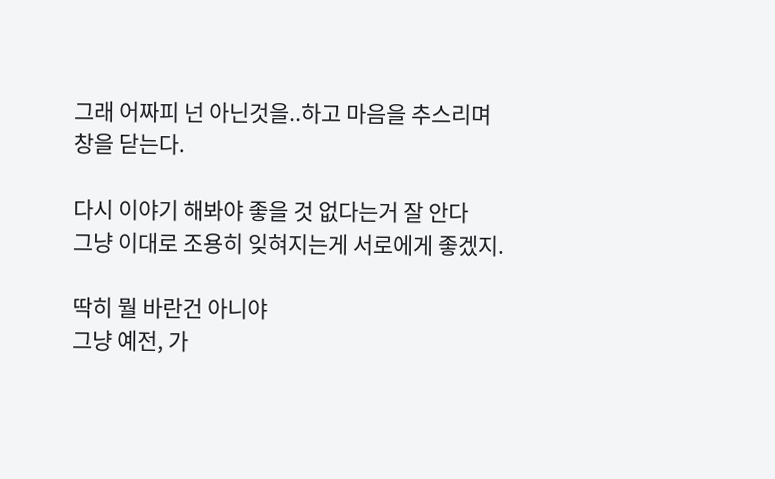그래 어짜피 넌 아닌것을..하고 마음을 추스리며 창을 닫는다.

다시 이야기 해봐야 좋을 것 없다는거 잘 안다
그냥 이대로 조용히 잊혀지는게 서로에게 좋겠지.

딱히 뭘 바란건 아니야
그냥 예전, 가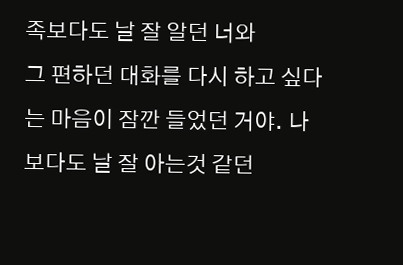족보다도 날 잘 알던 너와
그 편하던 대화를 다시 하고 싶다는 마음이 잠깐 들었던 거야. 나보다도 날 잘 아는것 같던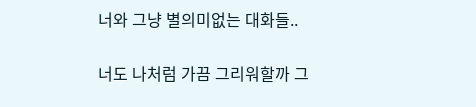너와 그냥 별의미없는 대화들..

너도 나처럼 가끔 그리워할까 그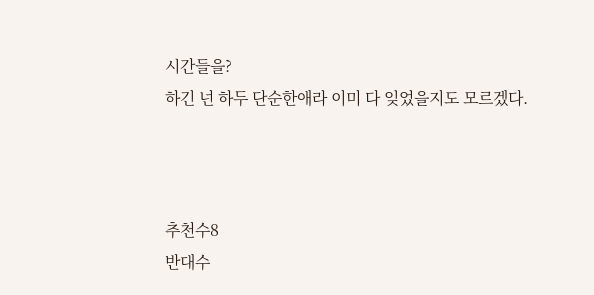시간들을?
하긴 넌 하두 단순한애라 이미 다 잊었을지도 모르겠다.



추천수8
반대수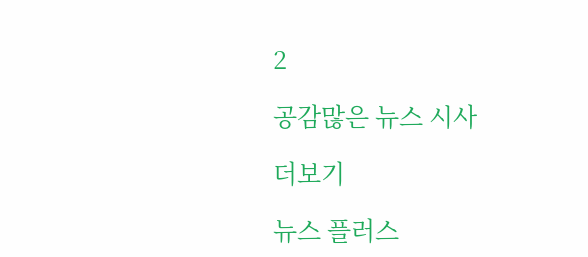2

공감많은 뉴스 시사

더보기

뉴스 플러스